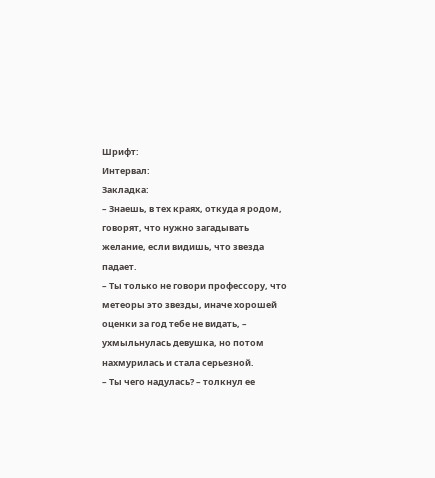Шрифт:
Интервал:
Закладка:
– Знаешь, в тех краях, откуда я родом, говорят, что нужно загадывать желание, если видишь, что звезда падает.
– Ты только не говори профессору, что метеоры это звезды, иначе хорошей оценки за год тебе не видать, – ухмыльнулась девушка, но потом нахмурилась и стала серьезной.
– Ты чего надулась? – толкнул ее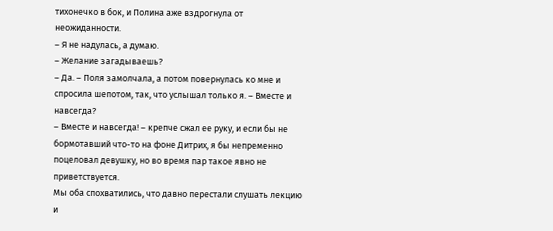тихонечко в бок, и Полина аже вздрогнула от неожиданности.
– Я не надулась, а думаю.
– Желание загадываешь?
– Да. – Поля замолчала, а потом повернулась ко мне и спросила шепотом, так, что услышал только я. – Вместе и навсегда?
– Вместе и навсегда! – крепче сжал ее руку, и если бы не бормотавший что-то на фоне Дитрих, я бы непременно поцеловал девушку, но во время пар такое явно не приветствуется.
Мы оба спохватились, что давно перестали слушать лекцию и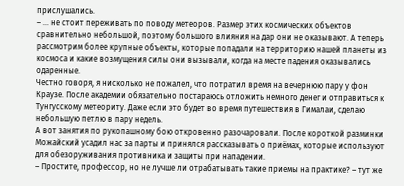прислушались.
– … не стоит переживать по поводу метеоров. Размер этих космических объектов сравнительно небольшой, поэтому большого влияния на дар они не оказывают. А теперь рассмотрим более крупные объекты, которые попадали на территорию нашей планеты из космоса и какие возмущения силы они вызывали, когда на месте падения оказывались одаренные.
Честно говоря, я нисколько не пожалел, что потратил время на вечернюю пару у фон Краузе. После академии обязательно постараюсь отложить немного денег и отправиться к Тунгусскому метеориту. Даже если это будет во время путешествия в Гималаи, сделаю небольшую петлю в пару недель.
А вот занятия по рукопашному бою откровенно разочаровали. После короткой разминки Можайский усадил нас за парты и принялся рассказывать о приёмах, которые используют для обезоруживания противника и защиты при нападении.
– Простите, профессор, но не лучше ли отрабатывать такие приемы на практике? – тут же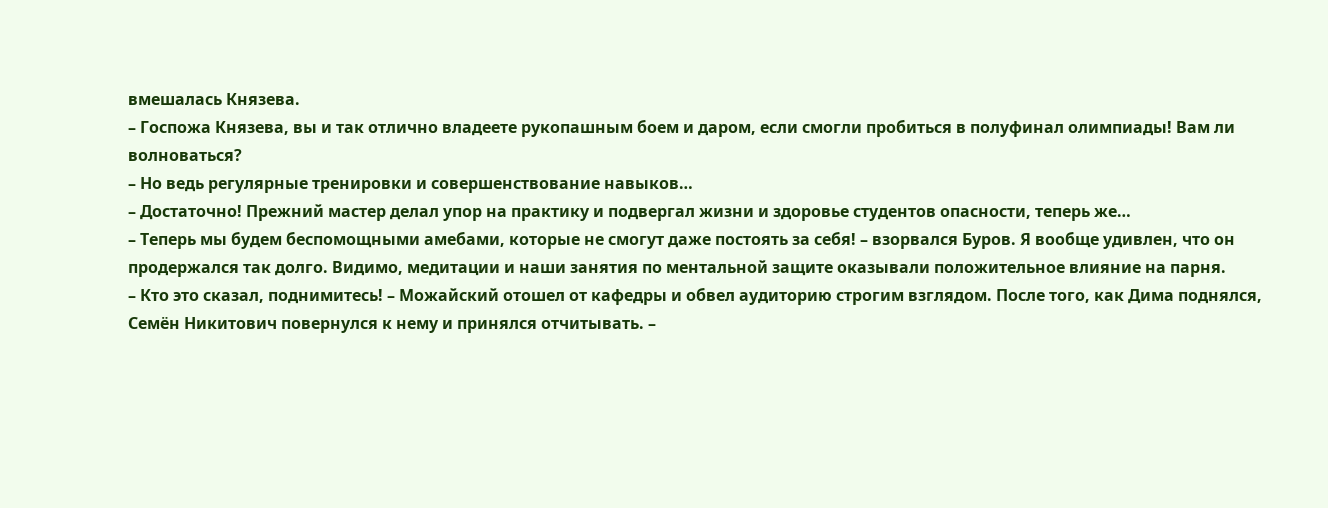вмешалась Князева.
– Госпожа Князева, вы и так отлично владеете рукопашным боем и даром, если смогли пробиться в полуфинал олимпиады! Вам ли волноваться?
– Но ведь регулярные тренировки и совершенствование навыков…
– Достаточно! Прежний мастер делал упор на практику и подвергал жизни и здоровье студентов опасности, теперь же…
– Теперь мы будем беспомощными амебами, которые не смогут даже постоять за себя! – взорвался Буров. Я вообще удивлен, что он продержался так долго. Видимо, медитации и наши занятия по ментальной защите оказывали положительное влияние на парня.
– Кто это сказал, поднимитесь! – Можайский отошел от кафедры и обвел аудиторию строгим взглядом. После того, как Дима поднялся, Семён Никитович повернулся к нему и принялся отчитывать. –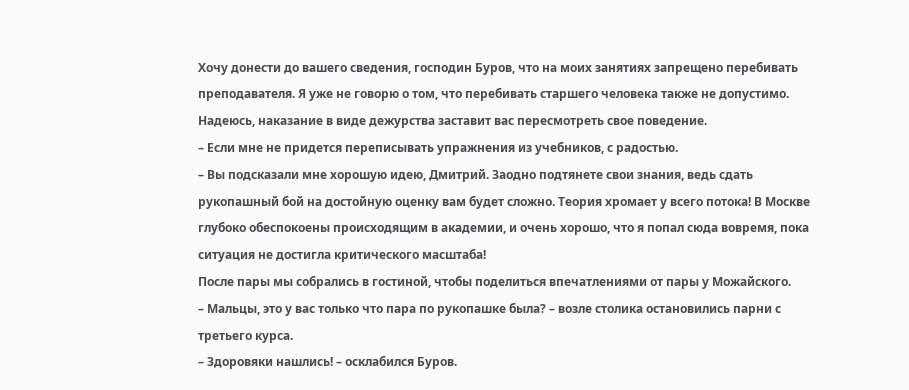Хочу донести до вашего сведения, господин Буров, что на моих занятиях запрещено перебивать преподавателя. Я уже не говорю о том, что перебивать старшего человека также не допустимо. Надеюсь, наказание в виде дежурства заставит вас пересмотреть свое поведение.
– Если мне не придется переписывать упражнения из учебников, с радостью.
– Вы подсказали мне хорошую идею, Дмитрий. Заодно подтянете свои знания, ведь сдать рукопашный бой на достойную оценку вам будет сложно. Теория хромает у всего потока! В Москве глубоко обеспокоены происходящим в академии, и очень хорошо, что я попал сюда вовремя, пока ситуация не достигла критического масштаба!
После пары мы собрались в гостиной, чтобы поделиться впечатлениями от пары у Можайского.
– Мальцы, это у вас только что пара по рукопашке была? – возле столика остановились парни с третьего курса.
– Здоровяки нашлись! – осклабился Буров.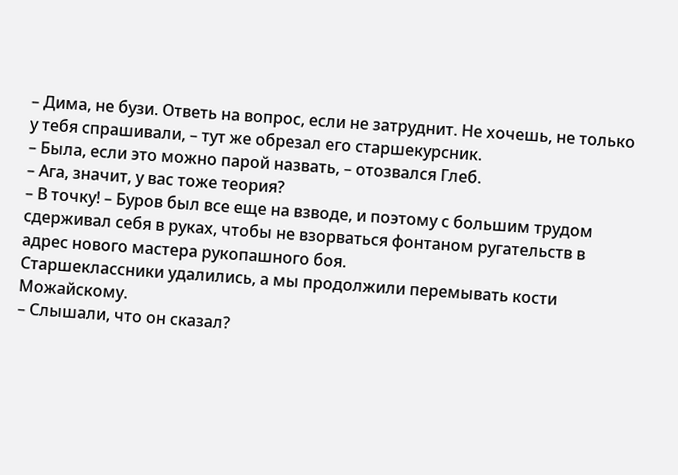– Дима, не бузи. Ответь на вопрос, если не затруднит. Не хочешь, не только у тебя спрашивали, – тут же обрезал его старшекурсник.
– Была, если это можно парой назвать, – отозвался Глеб.
– Ага, значит, у вас тоже теория?
– В точку! – Буров был все еще на взводе, и поэтому с большим трудом сдерживал себя в руках, чтобы не взорваться фонтаном ругательств в адрес нового мастера рукопашного боя.
Старшеклассники удалились, а мы продолжили перемывать кости Можайскому.
– Слышали, что он сказал?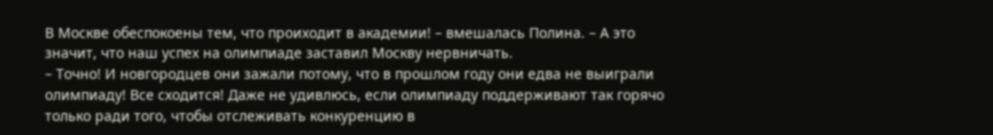В Москве обеспокоены тем, что проиходит в академии! – вмешалась Полина. – А это значит, что наш успех на олимпиаде заставил Москву нервничать.
– Точно! И новгородцев они зажали потому, что в прошлом году они едва не выиграли олимпиаду! Все сходится! Даже не удивлюсь, если олимпиаду поддерживают так горячо только ради того, чтобы отслеживать конкуренцию в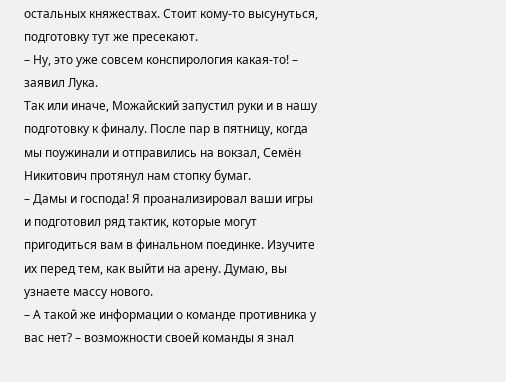остальных княжествах. Стоит кому-то высунуться, подготовку тут же пресекают.
– Ну, это уже совсем конспирология какая-то! – заявил Лука.
Так или иначе, Можайский запустил руки и в нашу подготовку к финалу. После пар в пятницу, когда мы поужинали и отправились на вокзал, Семён Никитович протянул нам стопку бумаг.
– Дамы и господа! Я проанализировал ваши игры и подготовил ряд тактик, которые могут пригодиться вам в финальном поединке. Изучите их перед тем, как выйти на арену. Думаю, вы узнаете массу нового.
– А такой же информации о команде противника у вас нет? – возможности своей команды я знал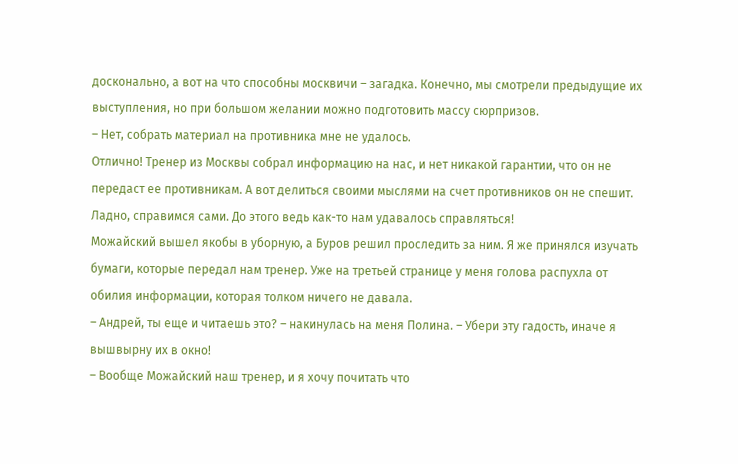досконально, а вот на что способны москвичи – загадка. Конечно, мы смотрели предыдущие их выступления, но при большом желании можно подготовить массу сюрпризов.
– Нет, собрать материал на противника мне не удалось.
Отлично! Тренер из Москвы собрал информацию на нас, и нет никакой гарантии, что он не передаст ее противникам. А вот делиться своими мыслями на счет противников он не спешит. Ладно, справимся сами. До этого ведь как-то нам удавалось справляться!
Можайский вышел якобы в уборную, а Буров решил проследить за ним. Я же принялся изучать бумаги, которые передал нам тренер. Уже на третьей странице у меня голова распухла от обилия информации, которая толком ничего не давала.
– Андрей, ты еще и читаешь это? – накинулась на меня Полина. – Убери эту гадость, иначе я вышвырну их в окно!
– Вообще Можайский наш тренер, и я хочу почитать что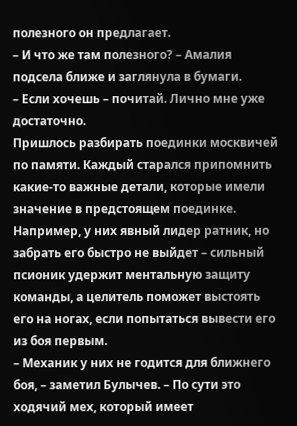полезного он предлагает.
– И что же там полезного? – Амалия подсела ближе и заглянула в бумаги.
– Если хочешь – почитай. Лично мне уже достаточно.
Пришлось разбирать поединки москвичей по памяти. Каждый старался припомнить какие-то важные детали, которые имели значение в предстоящем поединке. Например, у них явный лидер ратник, но забрать его быстро не выйдет – сильный псионик удержит ментальную защиту команды, а целитель поможет выстоять его на ногах, если попытаться вывести его из боя первым.
– Механик у них не годится для ближнего боя, – заметил Булычев. – По сути это ходячий мех, который имеет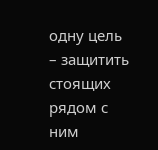одну цель – защитить стоящих рядом с ним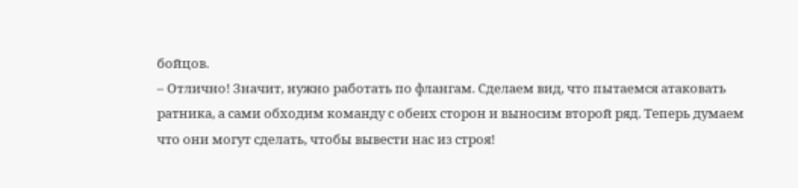бойцов.
– Отлично! Значит, нужно работать по флангам. Сделаем вид, что пытаемся атаковать ратника, а сами обходим команду с обеих сторон и выносим второй ряд. Теперь думаем что они могут сделать, чтобы вывести нас из строя!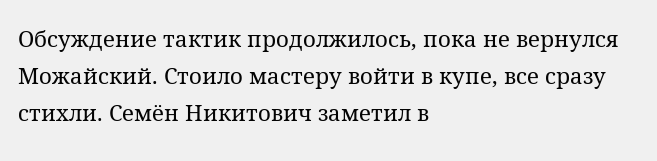Обсуждение тактик продолжилось, пока не вернулся Можайский. Стоило мастеру войти в купе, все сразу стихли. Семён Никитович заметил в